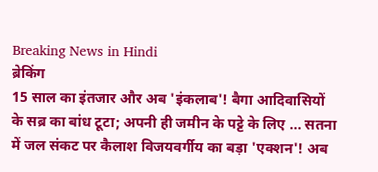Breaking News in Hindi
ब्रेकिंग
15 साल का इंतजार और अब 'इंकलाब'! बैगा आदिवासियों के सब्र का बांध टूटा; अपनी ही जमीन के पट्टे के लिए ... सतना में जल संकट पर कैलाश विजयवर्गीय का बड़ा 'एक्शन'! अब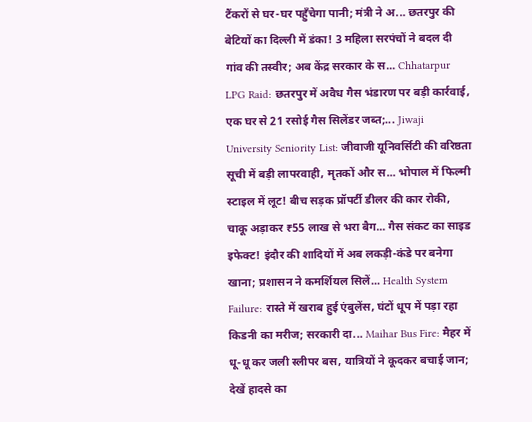टैंकरों से घर-घर पहुँचेगा पानी; मंत्री ने अ... छतरपुर की बेटियों का दिल्ली में डंका! 3 महिला सरपंचों ने बदल दी गांव की तस्वीर; अब केंद्र सरकार के स... Chhatarpur LPG Raid: छतरपुर में अवैध गैस भंडारण पर बड़ी कार्रवाई, एक घर से 21 रसोई गैस सिलेंडर जब्त;... Jiwaji University Seniority List: जीवाजी यूनिवर्सिटी की वरिष्ठता सूची में बड़ी लापरवाही, मृतकों और स... भोपाल में फिल्मी स्टाइल में लूट! बीच सड़क प्रॉपर्टी डीलर की कार रोकी, चाकू अड़ाकर ₹55 लाख से भरा बैग... गैस संकट का साइड इफेक्ट! इंदौर की शादियों में अब लकड़ी-कंडे पर बनेगा खाना; प्रशासन ने कमर्शियल सिलें... Health System Failure: रास्ते में खराब हुई एंबुलेंस, घंटों धूप में पड़ा रहा किडनी का मरीज; सरकारी दा... Maihar Bus Fire: मैहर में धू-धू कर जली स्लीपर बस, यात्रियों ने कूदकर बचाई जान; देखें हादसे का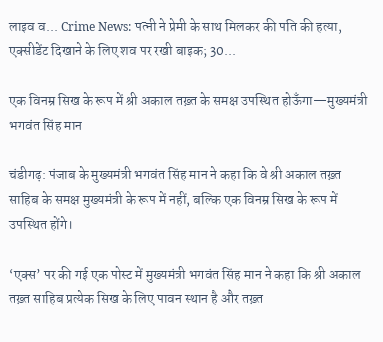लाइव व... Crime News: पत्नी ने प्रेमी के साथ मिलकर की पति की हत्या, एक्सीडेंट दिखाने के लिए शव पर रखी बाइक; 30...

एक विनम्र सिख के रूप में श्री अकाल तख़्त के समक्ष उपस्थित होऊँगा—मुख्यमंत्री भगवंत सिंह मान

चंडीगढ़: पंजाब के मुख्यमंत्री भगवंत सिंह मान ने कहा कि वे श्री अकाल तख़्त साहिब के समक्ष मुख्यमंत्री के रूप में नहीं, बल्कि एक विनम्र सिख के रूप में उपस्थित होंगे।

‘एक्स’ पर की गई एक पोस्ट में मुख्यमंत्री भगवंत सिंह मान ने कहा कि श्री अकाल तख़्त साहिब प्रत्येक सिख के लिए पावन स्थान है और तख़्त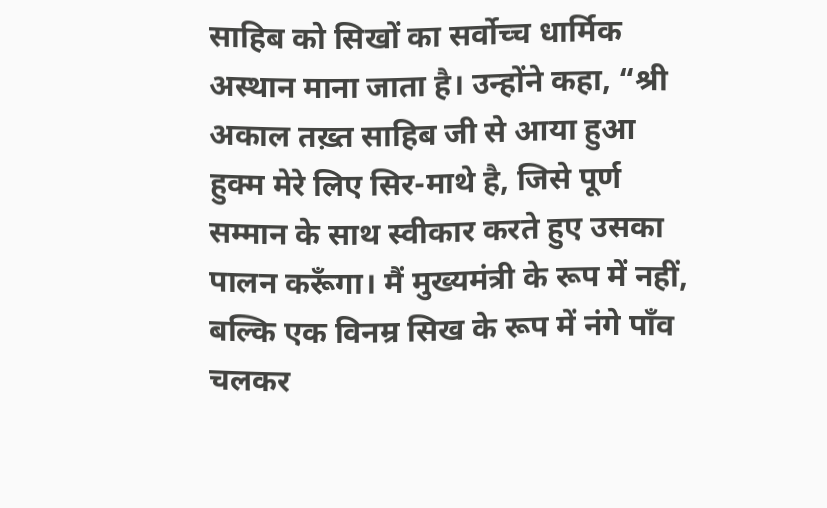साहिब को सिखों का सर्वोच्च धार्मिक अस्थान माना जाता है। उन्होंने कहा, “श्री अकाल तख़्त साहिब जी से आया हुआ हुक्म मेरे लिए सिर-माथे है, जिसे पूर्ण सम्मान के साथ स्वीकार करते हुए उसका पालन करूँगा। मैं मुख्यमंत्री के रूप में नहीं, बल्कि एक विनम्र सिख के रूप में नंगे पाँव चलकर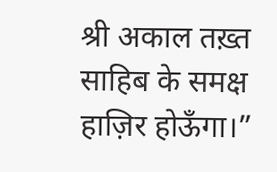श्री अकाल तख़्त साहिब के समक्ष हाज़िर होऊँगा।”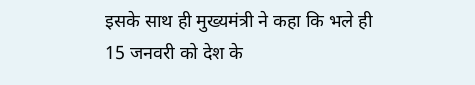इसके साथ ही मुख्यमंत्री ने कहा कि भले ही 15 जनवरी को देश के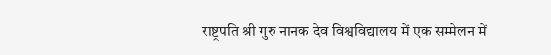राष्ट्रपति श्री गुरु नानक देव विश्वविद्यालय में एक सम्मेलन में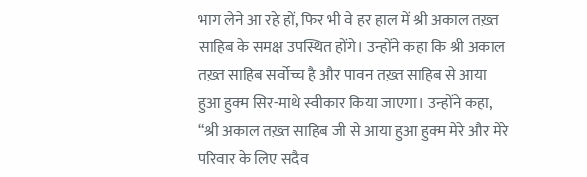भाग लेने आ रहे हों, फिर भी वे हर हाल में श्री अकाल तख़्त साहिब के समक्ष उपस्थित होंगे। उन्होंने कहा कि श्री अकाल तख़्त साहिब सर्वोच्च है और पावन तख़्त साहिब से आया हुआ हुक्म सिर-माथे स्वीकार किया जाएगा। उन्होंने कहा, “श्री अकाल तख़्त साहिब जी से आया हुआ हुक्म मेरे और मेरे परिवार के लिए सदैव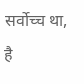सर्वोच्च था, है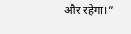और रहेगा।”